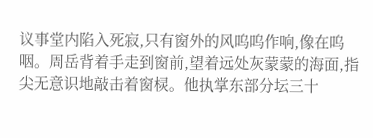议事堂内陷入死寂,只有窗外的风呜呜作响,像在呜咽。周岳背着手走到窗前,望着远处灰蒙蒙的海面,指尖无意识地敲击着窗棂。他执掌东部分坛三十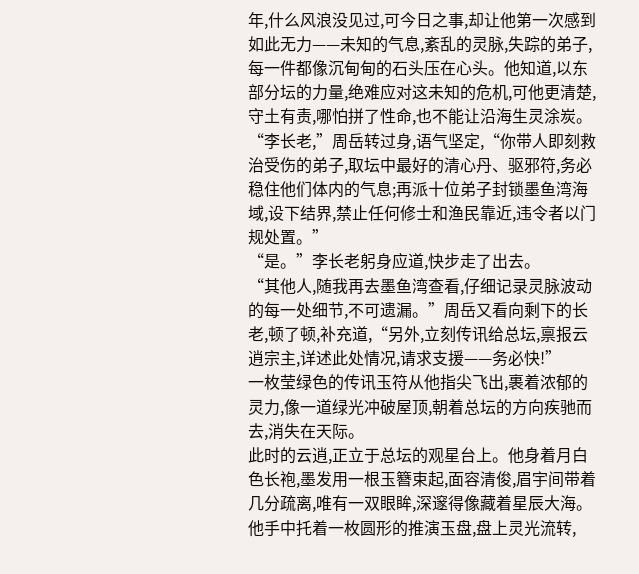年,什么风浪没见过,可今日之事,却让他第一次感到如此无力——未知的气息,紊乱的灵脉,失踪的弟子,每一件都像沉甸甸的石头压在心头。他知道,以东部分坛的力量,绝难应对这未知的危机,可他更清楚,守土有责,哪怕拼了性命,也不能让沿海生灵涂炭。
“李长老,”周岳转过身,语气坚定,“你带人即刻救治受伤的弟子,取坛中最好的清心丹、驱邪符,务必稳住他们体内的气息;再派十位弟子封锁墨鱼湾海域,设下结界,禁止任何修士和渔民靠近,违令者以门规处置。”
“是。”李长老躬身应道,快步走了出去。
“其他人,随我再去墨鱼湾查看,仔细记录灵脉波动的每一处细节,不可遗漏。”周岳又看向剩下的长老,顿了顿,补充道,“另外,立刻传讯给总坛,禀报云逍宗主,详述此处情况,请求支援——务必快!”
一枚莹绿色的传讯玉符从他指尖飞出,裹着浓郁的灵力,像一道绿光冲破屋顶,朝着总坛的方向疾驰而去,消失在天际。
此时的云逍,正立于总坛的观星台上。他身着月白色长袍,墨发用一根玉簪束起,面容清俊,眉宇间带着几分疏离,唯有一双眼眸,深邃得像藏着星辰大海。他手中托着一枚圆形的推演玉盘,盘上灵光流转,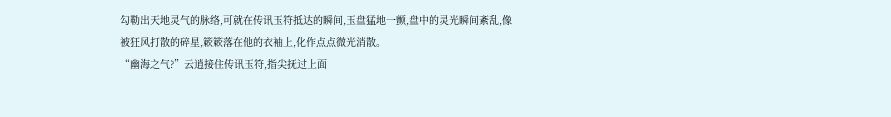勾勒出天地灵气的脉络,可就在传讯玉符抵达的瞬间,玉盘猛地一颤,盘中的灵光瞬间紊乱,像被狂风打散的碎星,簌簌落在他的衣袖上,化作点点微光消散。
“幽海之气?”云逍接住传讯玉符,指尖抚过上面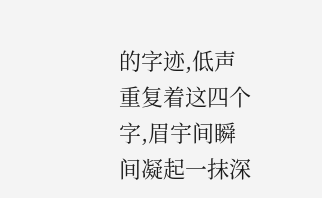的字迹,低声重复着这四个字,眉宇间瞬间凝起一抹深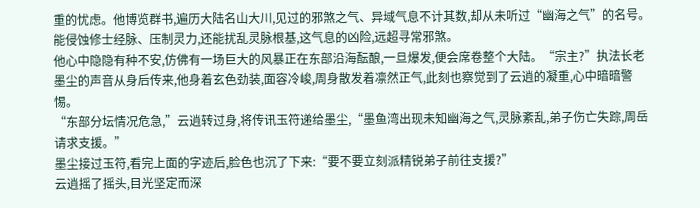重的忧虑。他博览群书,遍历大陆名山大川,见过的邪煞之气、异域气息不计其数,却从未听过“幽海之气”的名号。能侵蚀修士经脉、压制灵力,还能扰乱灵脉根基,这气息的凶险,远超寻常邪煞。
他心中隐隐有种不安,仿佛有一场巨大的风暴正在东部沿海酝酿,一旦爆发,便会席卷整个大陆。“宗主?”执法长老墨尘的声音从身后传来,他身着玄色劲装,面容冷峻,周身散发着凛然正气,此刻也察觉到了云逍的凝重,心中暗暗警惕。
“东部分坛情况危急,”云逍转过身,将传讯玉符递给墨尘,“墨鱼湾出现未知幽海之气,灵脉紊乱,弟子伤亡失踪,周岳请求支援。”
墨尘接过玉符,看完上面的字迹后,脸色也沉了下来:“要不要立刻派精锐弟子前往支援?”
云逍摇了摇头,目光坚定而深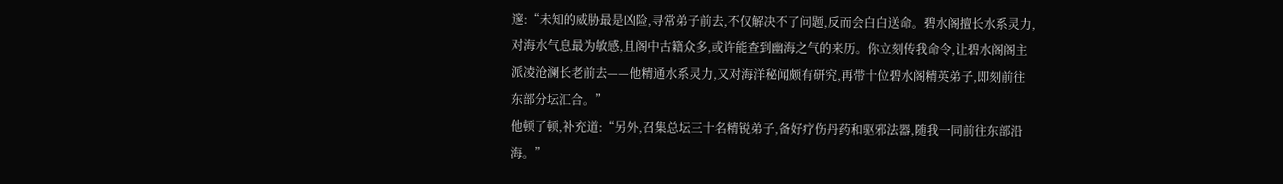邃:“未知的威胁最是凶险,寻常弟子前去,不仅解决不了问题,反而会白白送命。碧水阁擅长水系灵力,对海水气息最为敏感,且阁中古籍众多,或许能查到幽海之气的来历。你立刻传我命令,让碧水阁阁主派凌沧澜长老前去——他精通水系灵力,又对海洋秘闻颇有研究,再带十位碧水阁精英弟子,即刻前往东部分坛汇合。”
他顿了顿,补充道:“另外,召集总坛三十名精锐弟子,备好疗伤丹药和驱邪法器,随我一同前往东部沿海。”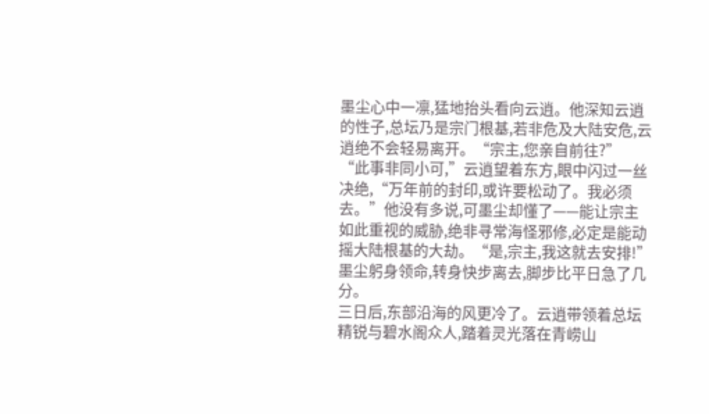墨尘心中一凛,猛地抬头看向云逍。他深知云逍的性子,总坛乃是宗门根基,若非危及大陆安危,云逍绝不会轻易离开。“宗主,您亲自前往?”
“此事非同小可,”云逍望着东方,眼中闪过一丝决绝,“万年前的封印,或许要松动了。我必须去。”他没有多说,可墨尘却懂了——能让宗主如此重视的威胁,绝非寻常海怪邪修,必定是能动摇大陆根基的大劫。“是,宗主,我这就去安排!”墨尘躬身领命,转身快步离去,脚步比平日急了几分。
三日后,东部沿海的风更冷了。云逍带领着总坛精锐与碧水阁众人,踏着灵光落在青崂山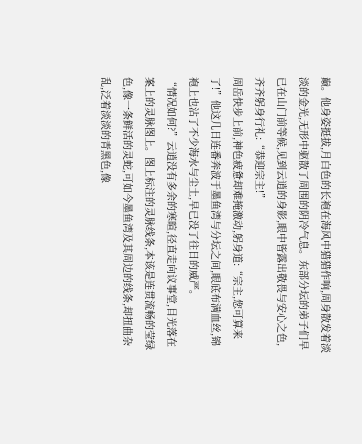巅。他身姿挺拔,月白色的长袍在海风中猎猎作响,周身散发着淡淡的金光,无形中驱散了周围的阴冷气息。东部分坛的弟子们早已在山门前等候,见到云逍的身影,眼中皆露出敬畏与安心之色,齐齐躬身行礼:“恭迎宗主!”
周岳快步上前,神色疲惫却难掩激动,躬身道:“宗主,您可算来了!”他这几日连番奔波于墨鱼湾与分坛之间,眼底布满血丝,锦袍上也沾了不少海水与尘土,早已没了往日的威严。
“情况如何?”云逍没有多余的寒暄,径直走向议事堂,目光落在案上的灵脉图上。图上标注的灵脉线条,本该是连贯流畅的莹绿色,像一条鲜活的灵蛇,可如今墨鱼湾及其周边的线条,却扭曲杂乱,泛着淡淡的青黑色,像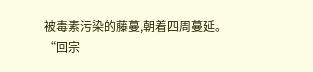被毒素污染的藤蔓,朝着四周蔓延。
“回宗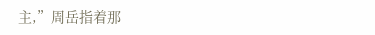主,”周岳指着那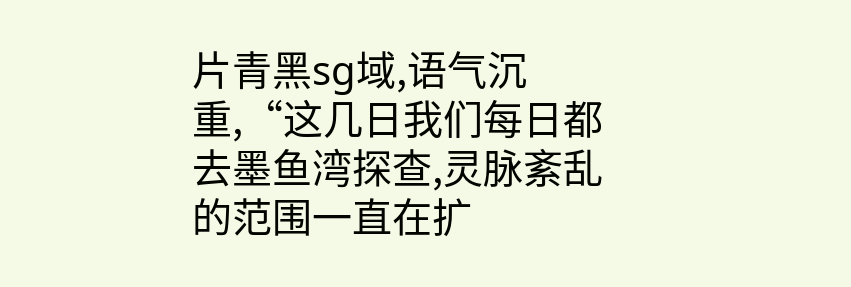片青黑sg域,语气沉重,“这几日我们每日都去墨鱼湾探查,灵脉紊乱的范围一直在扩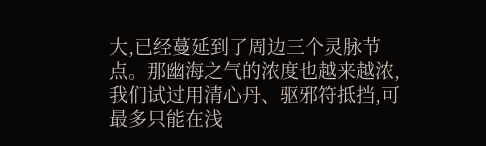大,已经蔓延到了周边三个灵脉节点。那幽海之气的浓度也越来越浓,我们试过用清心丹、驱邪符抵挡,可最多只能在浅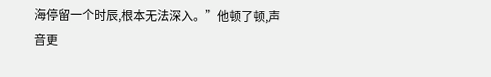海停留一个时辰,根本无法深入。”他顿了顿,声音更